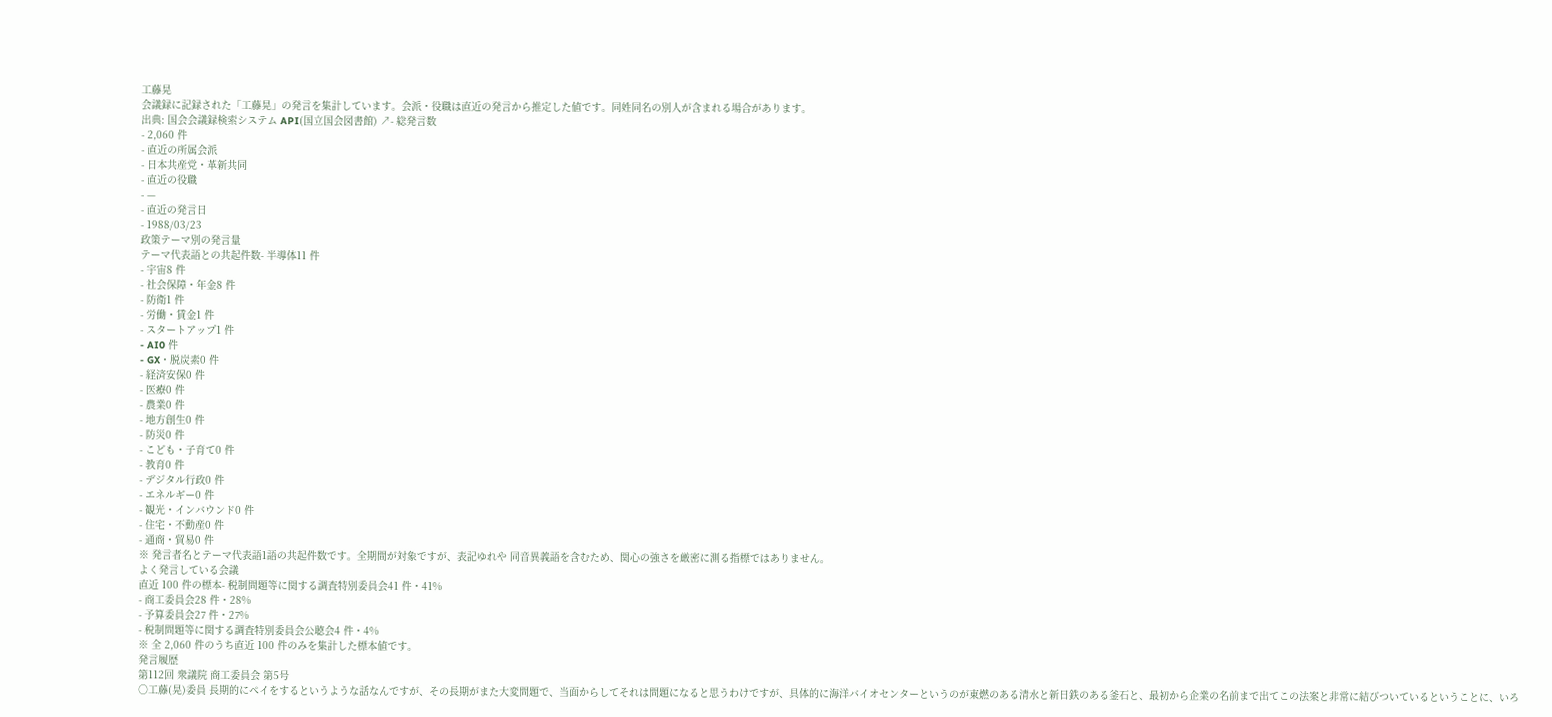工藤晃
会議録に記録された「工藤晃」の発言を集計しています。会派・役職は直近の発言から推定した値です。同姓同名の別人が含まれる場合があります。
出典: 国会会議録検索システム API(国立国会図書館) ↗- 総発言数
- 2,060 件
- 直近の所属会派
- 日本共産党・革新共同
- 直近の役職
- —
- 直近の発言日
- 1988/03/23
政策テーマ別の発言量
テーマ代表語との共起件数- 半導体11 件
- 宇宙8 件
- 社会保障・年金8 件
- 防衛1 件
- 労働・賃金1 件
- スタートアップ1 件
- AI0 件
- GX・脱炭素0 件
- 経済安保0 件
- 医療0 件
- 農業0 件
- 地方創生0 件
- 防災0 件
- こども・子育て0 件
- 教育0 件
- デジタル行政0 件
- エネルギー0 件
- 観光・インバウンド0 件
- 住宅・不動産0 件
- 通商・貿易0 件
※ 発言者名とテーマ代表語1語の共起件数です。全期間が対象ですが、表記ゆれや 同音異義語を含むため、関心の強さを厳密に測る指標ではありません。
よく発言している会議
直近 100 件の標本- 税制問題等に関する調査特別委員会41 件・41%
- 商工委員会28 件・28%
- 予算委員会27 件・27%
- 税制問題等に関する調査特別委員会公聴会4 件・4%
※ 全 2,060 件のうち直近 100 件のみを集計した標本値です。
発言履歴
第112回 衆議院 商工委員会 第5号
○工藤(晃)委員 長期的にペイをするというような話なんですが、その長期がまた大変問題で、当面からしてそれは問題になると思うわけですが、具体的に海洋バイオセンターというのが東燃のある清水と新日鉄のある釜石と、最初から企業の名前まで出てこの法案と非常に結びついているということに、いろ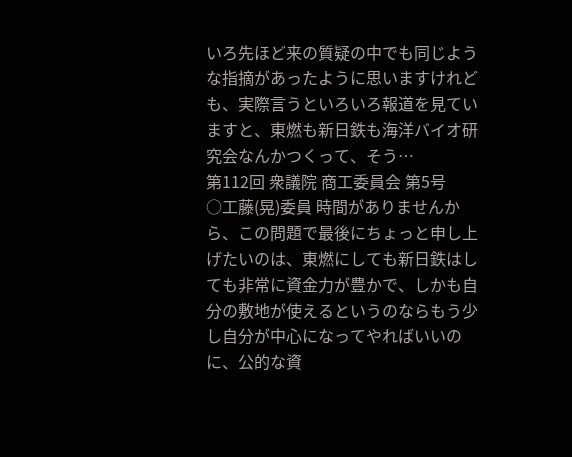いろ先ほど来の質疑の中でも同じような指摘があったように思いますけれども、実際言うといろいろ報道を見ていますと、東燃も新日鉄も海洋バイオ研究会なんかつくって、そう…
第112回 衆議院 商工委員会 第5号
○工藤(晃)委員 時間がありませんから、この問題で最後にちょっと申し上げたいのは、東燃にしても新日鉄はしても非常に資金力が豊かで、しかも自分の敷地が使えるというのならもう少し自分が中心になってやればいいのに、公的な資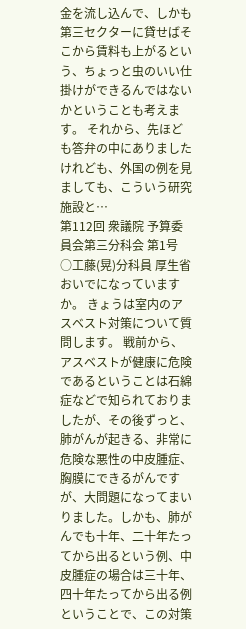金を流し込んで、しかも第三セクターに貸せばそこから賃料も上がるという、ちょっと虫のいい仕掛けができるんではないかということも考えます。 それから、先ほども答弁の中にありましたけれども、外国の例を見ましても、こういう研究施設と…
第112回 衆議院 予算委員会第三分科会 第1号
○工藤(晃)分科員 厚生省おいでになっていますか。 きょうは室内のアスベスト対策について質問します。 戦前から、アスベストが健康に危険であるということは石綿症などで知られておりましたが、その後ずっと、肺がんが起きる、非常に危険な悪性の中皮腫症、胸膜にできるがんですが、大問題になってまいりました。しかも、肺がんでも十年、二十年たってから出るという例、中皮腫症の場合は三十年、四十年たってから出る例ということで、この対策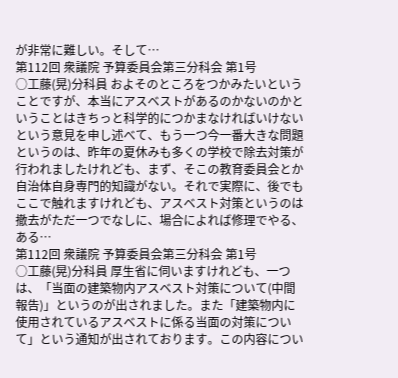が非常に難しい。そして…
第112回 衆議院 予算委員会第三分科会 第1号
○工藤(晃)分科員 およそのところをつかみたいということですが、本当にアスベストがあるのかないのかということはきちっと科学的につかまなければいけないという意見を申し述べて、もう一つ今一番大きな問題というのは、昨年の夏休みも多くの学校で除去対策が行われましたけれども、まず、そこの教育委員会とか自治体自身専門的知識がない。それで実際に、後でもここで触れますけれども、アスベスト対策というのは撤去がただ一つでなしに、場合によれば修理でやる、ある…
第112回 衆議院 予算委員会第三分科会 第1号
○工藤(晃)分科員 厚生省に伺いますけれども、一つは、「当面の建築物内アスベスト対策について(中間報告)」というのが出されました。また「建築物内に使用されているアスベストに係る当面の対策について」という通知が出されております。この内容につい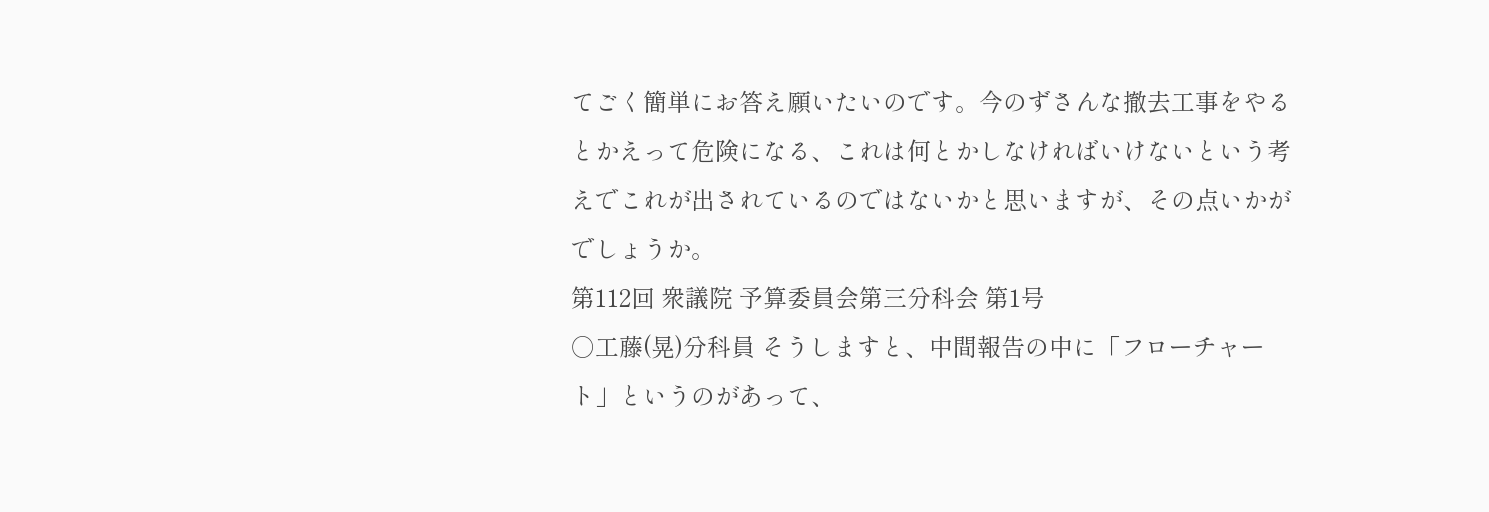てごく簡単にお答え願いたいのです。今のずさんな撤去工事をやるとかえって危険になる、これは何とかしなければいけないという考えでこれが出されているのではないかと思いますが、その点いかがでしょうか。
第112回 衆議院 予算委員会第三分科会 第1号
○工藤(晃)分科員 そうしますと、中間報告の中に「フローチャート」というのがあって、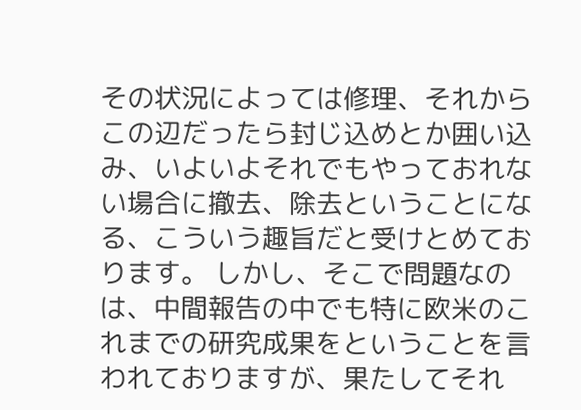その状況によっては修理、それからこの辺だったら封じ込めとか囲い込み、いよいよそれでもやっておれない場合に撤去、除去ということになる、こういう趣旨だと受けとめております。 しかし、そこで問題なのは、中間報告の中でも特に欧米のこれまでの研究成果をということを言われておりますが、果たしてそれ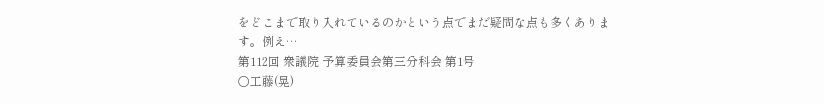をどこまで取り入れているのかという点でまだ疑問な点も多くあります。例え…
第112回 衆議院 予算委員会第三分科会 第1号
○工藤(晃)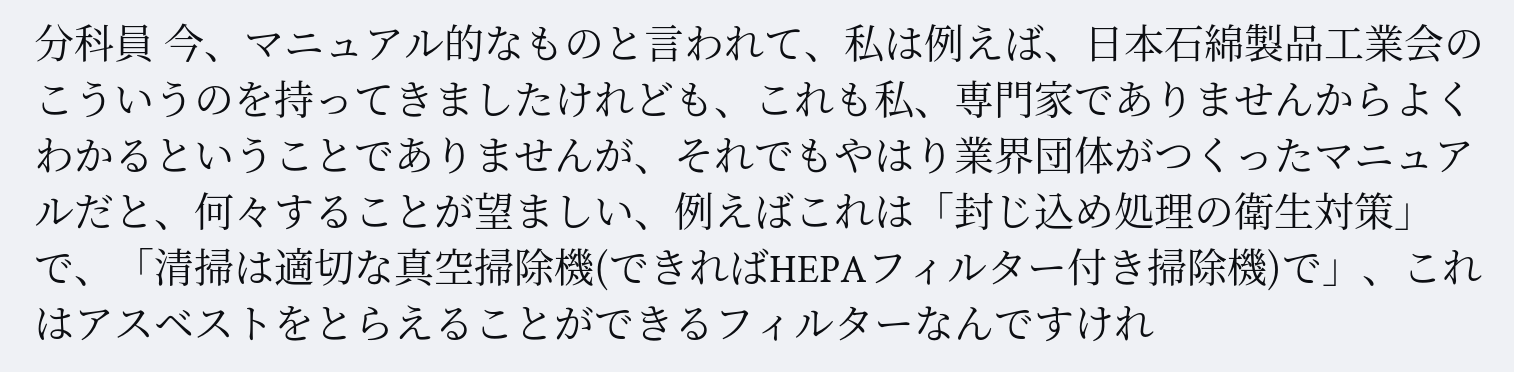分科員 今、マニュアル的なものと言われて、私は例えば、日本石綿製品工業会のこういうのを持ってきましたけれども、これも私、専門家でありませんからよくわかるということでありませんが、それでもやはり業界団体がつくったマニュアルだと、何々することが望ましい、例えばこれは「封じ込め処理の衛生対策」で、「清掃は適切な真空掃除機(できればHEPAフィルター付き掃除機)で」、これはアスベストをとらえることができるフィルターなんですけれ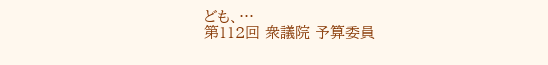ども、…
第112回 衆議院 予算委員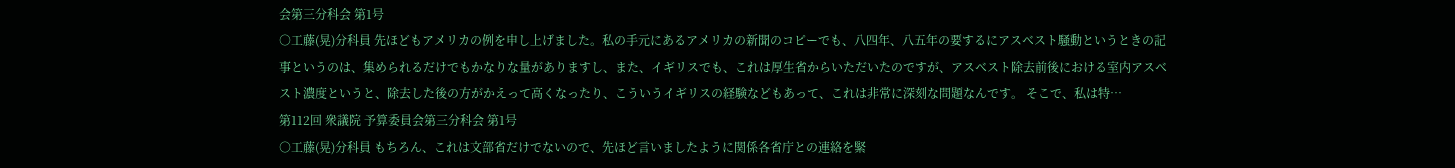会第三分科会 第1号
○工藤(晃)分科員 先ほどもアメリカの例を申し上げました。私の手元にあるアメリカの新聞のコピーでも、八四年、八五年の要するにアスベスト騒動というときの記事というのは、集められるだけでもかなりな量がありますし、また、イギリスでも、これは厚生省からいただいたのですが、アスベスト除去前後における室内アスベスト濃度というと、除去した後の方がかえって高くなったり、こういうイギリスの経験などもあって、これは非常に深刻な問題なんです。 そこで、私は特…
第112回 衆議院 予算委員会第三分科会 第1号
○工藤(晃)分科員 もちろん、これは文部省だけでないので、先ほど言いましたように関係各省庁との連絡を緊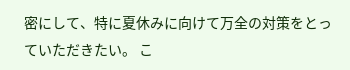密にして、特に夏休みに向けて万全の対策をとっていただきたい。 こ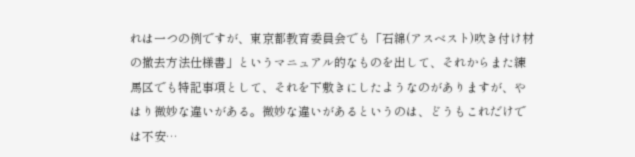れは一つの例ですが、東京都教育委員会でも「石綿(アスベスト)吹き付け材の撤去方法仕様書」というマニュアル的なものを出して、それからまた練馬区でも特記事項として、それを下敷きにしたようなのがありますが、やはり微妙な違いがある。微妙な違いがあるというのは、どうもこれだけでは不安…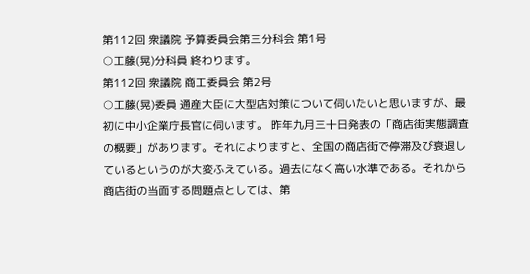第112回 衆議院 予算委員会第三分科会 第1号
○工藤(晃)分科員 終わります。
第112回 衆議院 商工委員会 第2号
○工藤(晃)委員 通産大臣に大型店対策について伺いたいと思いますが、最初に中小企業庁長官に伺います。 昨年九月三十日発表の「商店街実態調査の概要」があります。それによりますと、全国の商店街で停滞及び衰退しているというのが大変ふえている。過去になく高い水準である。それから商店街の当面する問題点としては、第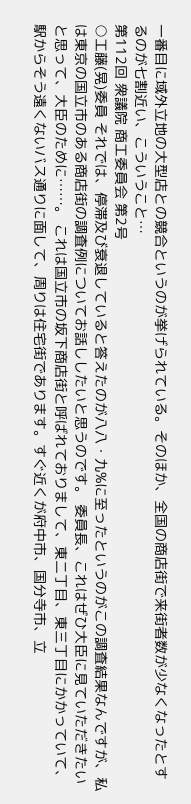一番目に域外立地の大型店との競合というのが挙げられている。そのほか、全国の商店街で来街者数が少なくなったとするのが七割近い、こういうこと…
第112回 衆議院 商工委員会 第2号
○工藤(晃)委員 それでは、停滞及び衰退していると答えたのが八八・九%に至ったというのがこの調査結果なんですが、私は東京の国立市のある商店街の調査例についてお話ししたいと思うのです。 委員長、これはぜひ大臣に見ていただきたいと思って、大臣のために……。 これは国立市の坂下商店街と呼ばれておりまして、東二丁目、東三丁目にかかっていて、駅からそう遠くないバス通りに面して、周りは住宅街であります。すぐ近くが府中市、国分寺市、立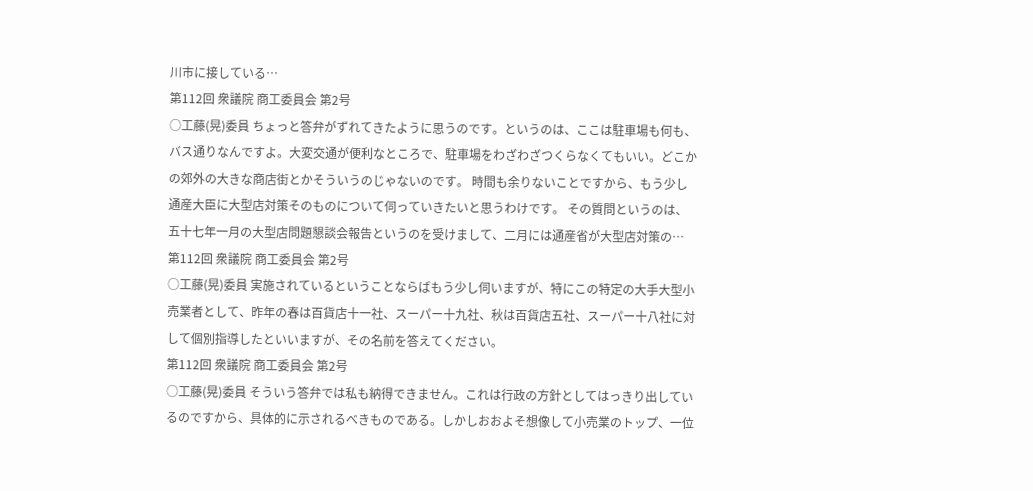川市に接している…
第112回 衆議院 商工委員会 第2号
○工藤(晃)委員 ちょっと答弁がずれてきたように思うのです。というのは、ここは駐車場も何も、バス通りなんですよ。大変交通が便利なところで、駐車場をわざわざつくらなくてもいい。どこかの郊外の大きな商店街とかそういうのじゃないのです。 時間も余りないことですから、もう少し通産大臣に大型店対策そのものについて伺っていきたいと思うわけです。 その質問というのは、五十七年一月の大型店問題懇談会報告というのを受けまして、二月には通産省が大型店対策の…
第112回 衆議院 商工委員会 第2号
○工藤(晃)委員 実施されているということならばもう少し伺いますが、特にこの特定の大手大型小売業者として、昨年の春は百貨店十一社、スーパー十九社、秋は百貨店五社、スーパー十八社に対して個別指導したといいますが、その名前を答えてください。
第112回 衆議院 商工委員会 第2号
○工藤(晃)委員 そういう答弁では私も納得できません。これは行政の方針としてはっきり出しているのですから、具体的に示されるべきものである。しかしおおよそ想像して小売業のトップ、一位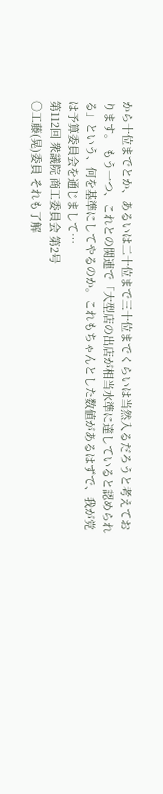から十位までとか、あるいは二十位まで三十位までくらいは当然入るだろうと考えております。 もう一つ、これとの関連で「大型店の出店が相当水準に達していると認められる」という、何を基準にしてやるのか。これもちゃんとした数値があるはずで、我が党は予算委員会を通じまして…
第112回 衆議院 商工委員会 第2号
○工藤(晃)委員 それも了解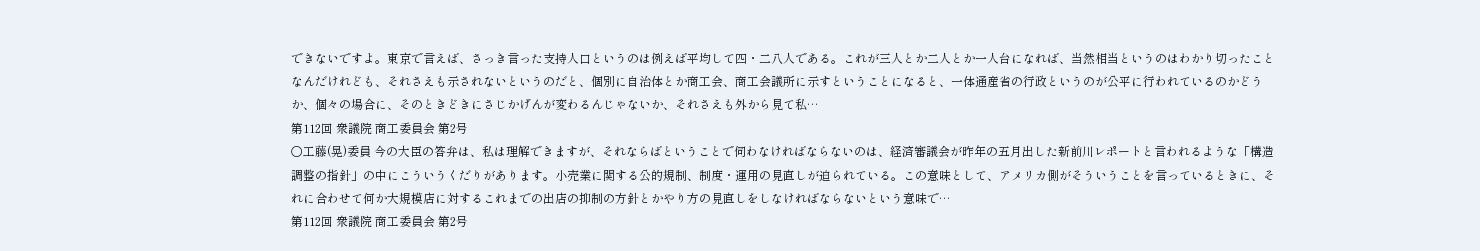できないですよ。東京で言えば、さっき言った支持人口というのは例えば平均して四・二八人である。これが三人とか二人とか一人台になれば、当然相当というのはわかり切ったことなんだけれども、それさえも示されないというのだと、個別に自治体とか商工会、商工会議所に示すということになると、一体通産省の行政というのが公平に行われているのかどうか、個々の場合に、そのときどきにさじかげんが変わるんじゃないか、それさえも外から見て私…
第112回 衆議院 商工委員会 第2号
○工藤(晃)委員 今の大臣の答弁は、私は理解できますが、それならばということで伺わなければならないのは、経済審議会が昨年の五月出した新前川レポートと言われるような「構造調整の指針」の中にこういうくだりがあります。小売業に関する公的規制、制度・運用の見直しが迫られている。この意味として、アメリカ側がそういうことを言っているときに、それに合わせて何か大規模店に対するこれまでの出店の抑制の方針とかやり方の見直しをしなければならないという意味で…
第112回 衆議院 商工委員会 第2号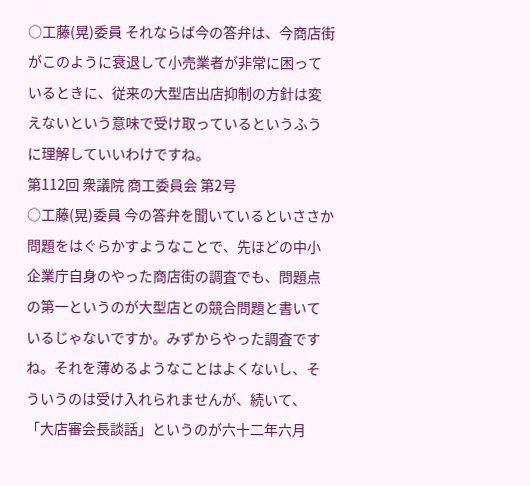○工藤(晃)委員 それならば今の答弁は、今商店街がこのように衰退して小売業者が非常に困っているときに、従来の大型店出店抑制の方針は変えないという意味で受け取っているというふうに理解していいわけですね。
第112回 衆議院 商工委員会 第2号
○工藤(晃)委員 今の答弁を聞いているといささか問題をはぐらかすようなことで、先ほどの中小企業庁自身のやった商店街の調査でも、問題点の第一というのが大型店との競合問題と書いているじゃないですか。みずからやった調査ですね。それを薄めるようなことはよくないし、そういうのは受け入れられませんが、続いて、「大店審会長談話」というのが六十二年六月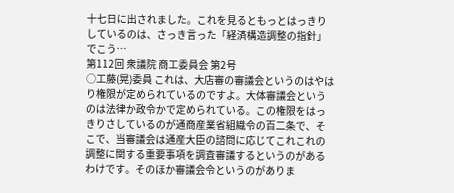十七日に出されました。これを見るともっとはっきりしているのは、さっき言った「経済構造調整の指針」でこう…
第112回 衆議院 商工委員会 第2号
○工藤(晃)委員 これは、大店審の審議会というのはやはり権限が定められているのですよ。大体審議会というのは法律か政令かで定められている。この権限をはっきりさしているのが通商産業省組織令の百二条で、そこで、当審議会は通産大臣の諮問に応じてこれこれの調整に関する重要事項を調査審議するというのがあるわけです。そのほか審議会令というのがありま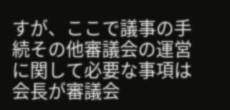すが、ここで議事の手続その他審議会の運営に関して必要な事項は会長が審議会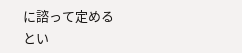に諮って定めるとい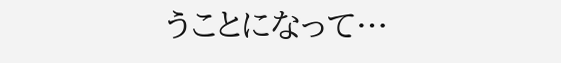うことになって…